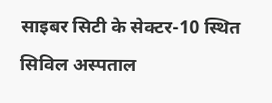साइबर सिटी के सेक्टर-10 स्थित सिविल अस्पताल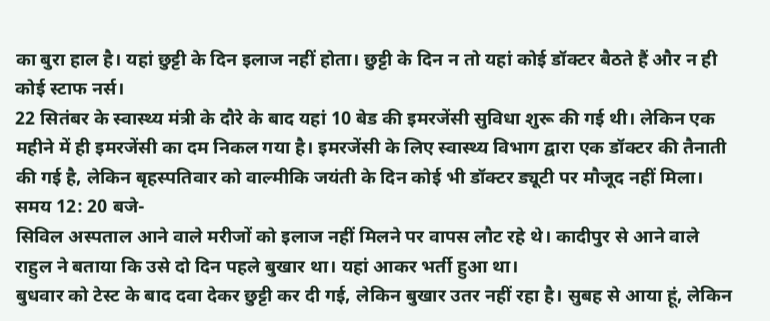का बुरा हाल है। यहां छुट्टी के दिन इलाज नहीं होता। छुट्टी के दिन न तो यहां कोई डॉक्टर बैठते हैं और न ही कोई स्टाफ नर्स।
22 सितंबर के स्वास्थ्य मंत्री के दौरे के बाद यहां 10 बेड की इमरजेंसी सुविधा शुरू की गई थी। लेकिन एक महीने में ही इमरजेंसी का दम निकल गया है। इमरजेंसी के लिए स्वास्थ्य विभाग द्वारा एक डॉक्टर की तैनाती की गई है, लेकिन बृहस्पतिवार को वाल्मीकि जयंती के दिन कोई भी डॉक्टर ड्यूटी पर मौजूद नहीं मिला।
समय 12: 20 बजे-
सिविल अस्पताल आने वाले मरीजों को इलाज नहीं मिलने पर वापस लौट रहे थे। कादीपुर से आने वाले राहुल ने बताया कि उसे दो दिन पहले बुखार था। यहां आकर भर्ती हुआ था।
बुधवार को टेस्ट के बाद दवा देकर छुट्टी कर दी गई, लेकिन बुखार उतर नहीं रहा है। सुबह से आया हूं, लेकिन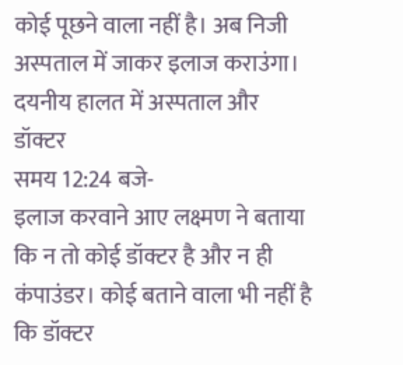कोई पूछने वाला नहीं है। अब निजी अस्पताल में जाकर इलाज कराउंगा।
दयनीय हालत में अस्पताल और डॉक्टर
समय 12:24 बजे-
इलाज करवाने आए लक्ष्मण ने बताया कि न तो कोई डॉक्टर है और न ही कंपाउंडर। कोई बताने वाला भी नहीं है कि डॉक्टर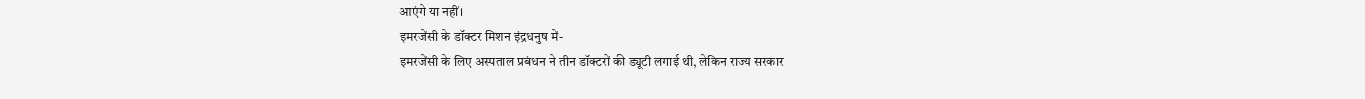आएंगे या नहीं।
इमरजेंसी के डॉक्टर मिशन इंद्रधनुष में-
इमरजेंसी के लिए अस्पताल प्रबंधन ने तीन डॉक्टरों की ड्यूटी लगाई थी, लेकिन राज्य सरकार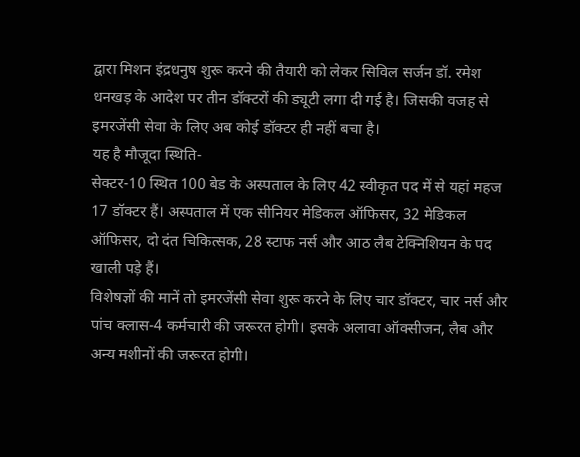द्वारा मिशन इंद्रधनुष शुरू करने की तैयारी को लेकर सिविल सर्जन डॉ. रमेश धनखड़ के आदेश पर तीन डॉक्टरों की ड्यूटी लगा दी गई है। जिसकी वजह से इमरजेंसी सेवा के लिए अब कोई डॉक्टर ही नहीं बचा है।
यह है मौजूदा स्थिति-
सेक्टर-10 स्थित 100 बेड के अस्पताल के लिए 42 स्वीकृत पद में से यहां महज 17 डॉक्टर हैं। अस्पताल में एक सीनियर मेडिकल ऑफिसर, 32 मेडिकल ऑफिसर, दो दंत चिकित्सक, 28 स्टाफ नर्स और आठ लैब टेक्निशियन के पद खाली पड़े हैं।
विशेषज्ञों की मानें तो इमरजेंसी सेवा शुरू करने के लिए चार डॉक्टर, चार नर्स और पांच क्लास-4 कर्मचारी की जरूरत होगी। इसके अलावा ऑक्सीजन, लैब और अन्य मशीनों की जरूरत होगी।